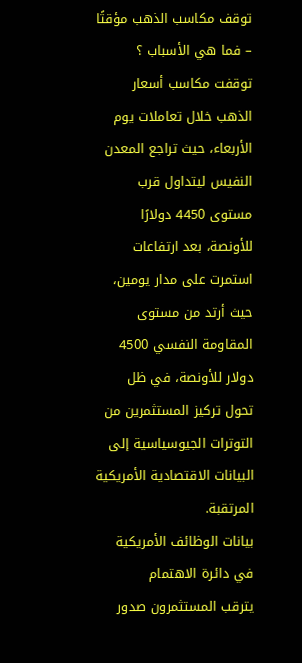توقف مكاسب الذهب مؤقتًا – فما هي الأسباب ؟
توقفت مكاسب أسعار الذهب خلال تعاملات يوم الأربعاء، حيث تراجع المعدن النفيس ليتداول قرب مستوى 4450 دولارًا للأونصة، بعد ارتفاعات استمرت على مدار يومين، حيث أرتد من مستوى المقاومة النفسي 4500 دولار للأونصة، في ظل تحول تركيز المستثمرين من التوترات الجيوسياسية إلى البيانات الاقتصادية الأمريكية المرتقبة.
بيانات الوظائف الأمريكية في دائرة الاهتمام
يترقب المستثمرون صدور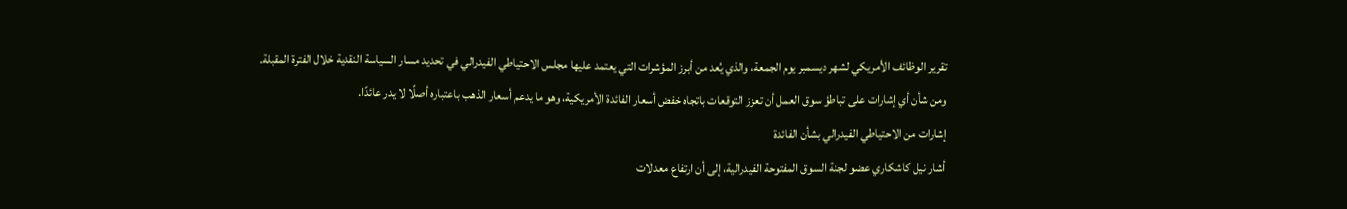تقرير الوظائف الأمريكي لشهر ديسمبر يوم الجمعة، والذي يُعد من أبرز المؤشرات التي يعتمد عليها مجلس الاحتياطي الفيدرالي في تحديد مسار السياسة النقدية خلال الفترة المقبلة.
ومن شأن أي إشارات على تباطؤ سوق العمل أن تعزز التوقعات باتجاه خفض أسعار الفائدة الأمريكية، وهو ما يدعم أسعار الذهب باعتباره أصلًا لا يدر عائدًا.
إشارات من الاحتياطي الفيدرالي بشأن الفائدة
أشار نيل كاشكاري عضو لجنة السوق المفتوحة الفيدرالية، إلى أن ارتفاع معدلات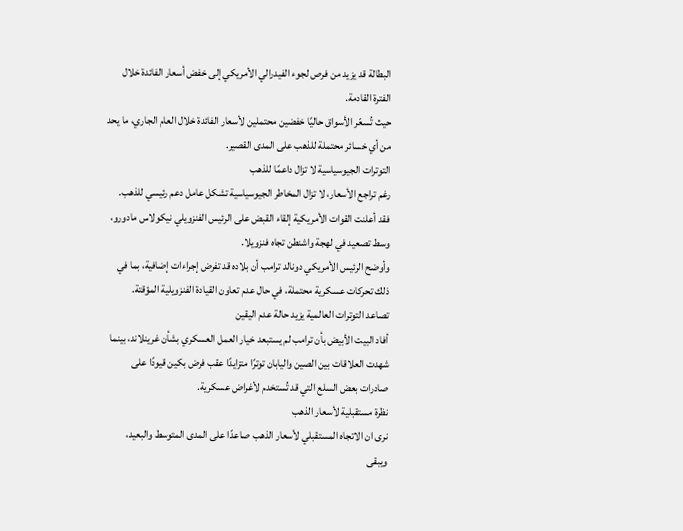البطالة قد يزيد من فرص لجوء الفيدرالي الأمريكي إلى خفض أسعار الفائدة خلال الفترة القادمة.
حيث تُسعّر الأسواق حاليًا خفضين محتملين لأسعار الفائدة خلال العام الجاري، ما يحد من أي خسائر محتملة للذهب على المدى القصير.
التوترات الجيوسياسية لا تزال داعمًا للذهب
رغم تراجع الأسعار، لا تزال المخاطر الجيوسياسية تشكل عامل دعم رئيسي للذهب.
فقد أعلنت القوات الأمريكية إلقاء القبض على الرئيس الفنزويلي نيكولاس مادورو، وسط تصعيد في لهجة واشنطن تجاه فنزويلا.
وأوضح الرئيس الأمريكي دونالد ترامب أن بلاده قد تفرض إجراءات إضافية، بما في ذلك تحركات عسكرية محتملة، في حال عدم تعاون القيادة الفنزويلية المؤقتة.
تصاعد التوترات العالمية يزيد حالة عدم اليقين
أفاد البيت الأبيض بأن ترامب لم يستبعد خيار العمل العسكري بشأن غرينلاند، بينما شهدت العلاقات بين الصين واليابان توترًا متزايدًا عقب فرض بكين قيودًا على صادرات بعض السلع التي قد تُستخدم لأغراض عسكرية.
نظرة مستقبلية لأسعار الذهب
نرى ان الاتجاه المستقبلي لأسعار الذهب صاعدًا على المدى المتوسط والبعيد، ويبقى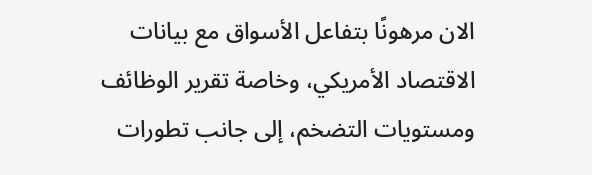الان مرهونًا بتفاعل الأسواق مع بيانات الاقتصاد الأمريكي، وخاصة تقرير الوظائف ومستويات التضخم، إلى جانب تطورات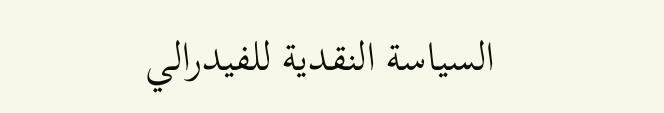السياسة النقدية للفيدرالي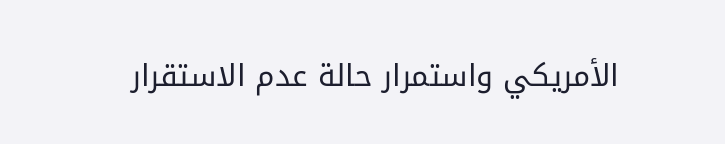الأمريكي واستمرار حالة عدم الاستقرار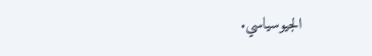الجيوسياسي.